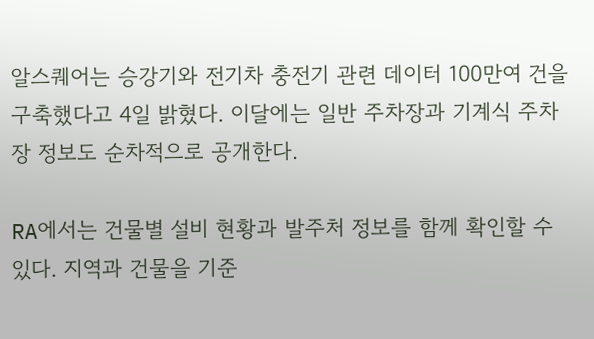알스퀘어는 승강기와 전기차 충전기 관련 데이터 100만여 건을 구축했다고 4일 밝혔다. 이달에는 일반 주차장과 기계식 주차장 정보도 순차적으로 공개한다.

RA에서는 건물별 설비 현황과 발주처 정보를 함께 확인할 수 있다. 지역과 건물을 기준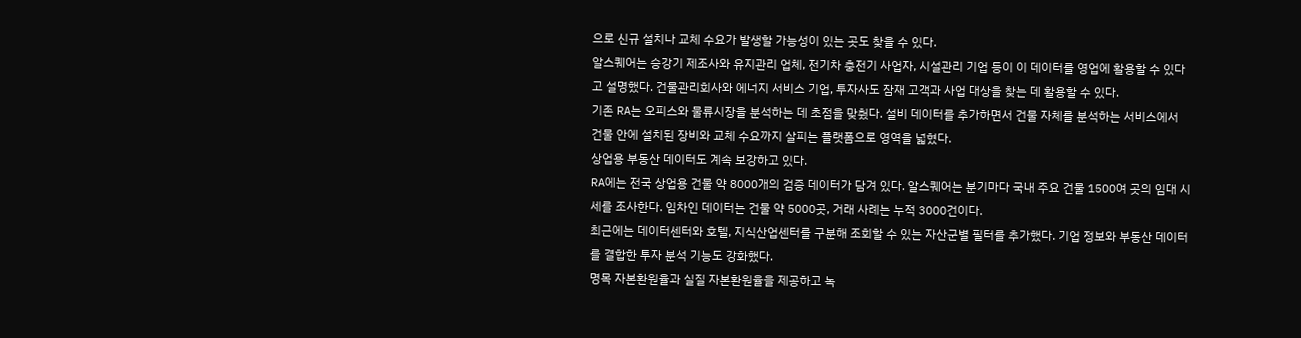으로 신규 설치나 교체 수요가 발생할 가능성이 있는 곳도 찾을 수 있다.
알스퀘어는 승강기 제조사와 유지관리 업체, 전기차 충전기 사업자, 시설관리 기업 등이 이 데이터를 영업에 활용할 수 있다고 설명했다. 건물관리회사와 에너지 서비스 기업, 투자사도 잠재 고객과 사업 대상을 찾는 데 활용할 수 있다.
기존 RA는 오피스와 물류시장을 분석하는 데 초점을 맞췄다. 설비 데이터를 추가하면서 건물 자체를 분석하는 서비스에서 건물 안에 설치된 장비와 교체 수요까지 살피는 플랫폼으로 영역을 넓혔다.
상업용 부동산 데이터도 계속 보강하고 있다.
RA에는 전국 상업용 건물 약 8000개의 검증 데이터가 담겨 있다. 알스퀘어는 분기마다 국내 주요 건물 1500여 곳의 임대 시세를 조사한다. 임차인 데이터는 건물 약 5000곳, 거래 사례는 누적 3000건이다.
최근에는 데이터센터와 호텔, 지식산업센터를 구분해 조회할 수 있는 자산군별 필터를 추가했다. 기업 정보와 부동산 데이터를 결합한 투자 분석 기능도 강화했다.
명목 자본환원율과 실질 자본환원율을 제공하고 녹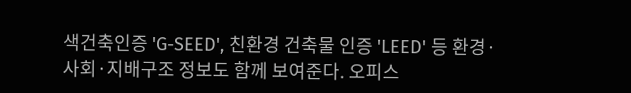색건축인증 'G-SEED', 친환경 건축물 인증 'LEED' 등 환경·사회·지배구조 정보도 함께 보여준다. 오피스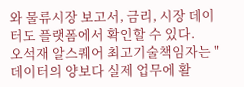와 물류시장 보고서, 금리, 시장 데이터도 플랫폼에서 확인할 수 있다.
오석재 알스퀘어 최고기술책임자는 "데이터의 양보다 실제 업무에 활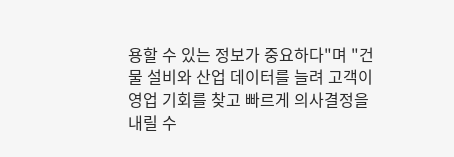용할 수 있는 정보가 중요하다"며 "건물 설비와 산업 데이터를 늘려 고객이 영업 기회를 찾고 빠르게 의사결정을 내릴 수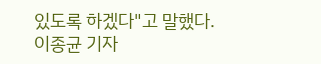있도록 하겠다"고 말했다.
이종균 기자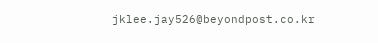jklee.jay526@beyondpost.co.kr